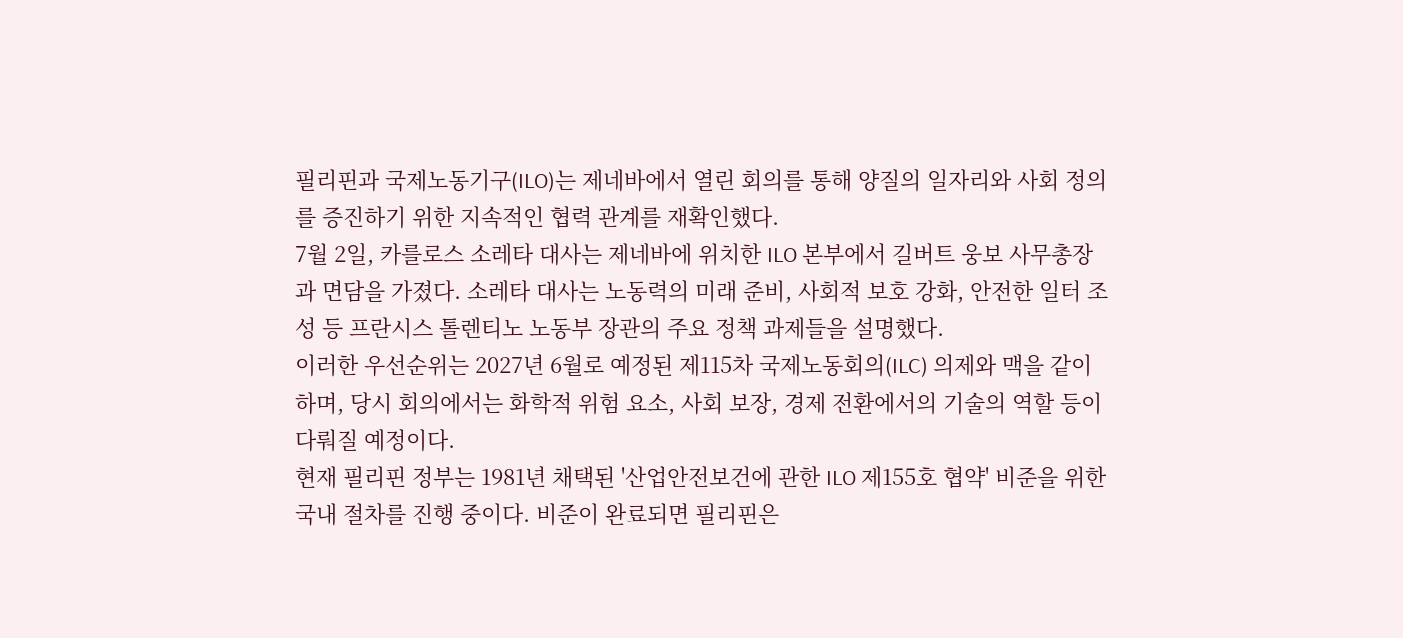필리핀과 국제노동기구(ILO)는 제네바에서 열린 회의를 통해 양질의 일자리와 사회 정의를 증진하기 위한 지속적인 협력 관계를 재확인했다.
7월 2일, 카를로스 소레타 대사는 제네바에 위치한 ILO 본부에서 길버트 웅보 사무총장과 면담을 가졌다. 소레타 대사는 노동력의 미래 준비, 사회적 보호 강화, 안전한 일터 조성 등 프란시스 톨렌티노 노동부 장관의 주요 정책 과제들을 설명했다.
이러한 우선순위는 2027년 6월로 예정된 제115차 국제노동회의(ILC) 의제와 맥을 같이하며, 당시 회의에서는 화학적 위험 요소, 사회 보장, 경제 전환에서의 기술의 역할 등이 다뤄질 예정이다.
현재 필리핀 정부는 1981년 채택된 '산업안전보건에 관한 ILO 제155호 협약' 비준을 위한 국내 절차를 진행 중이다. 비준이 완료되면 필리핀은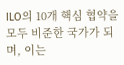ILO의 10개 핵심 협약을 모두 비준한 국가가 되며, 이는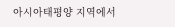아시아태평양 지역에서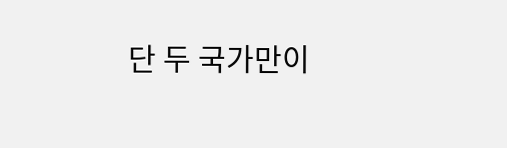단 두 국가만이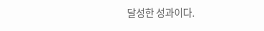달성한 성과이다.